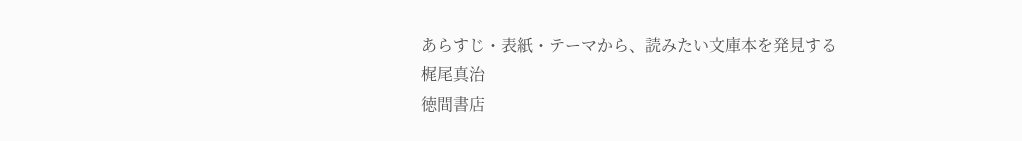あらすじ・表紙・テーマから、読みたい文庫本を発見する
梶尾真治
徳間書店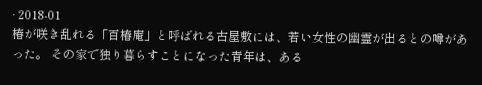· 2018-01
椿が咲き乱れる「百椿庵」と呼ばれる古屋敷には、若い女性の幽霊が出るとの噂があった。 その家で独り暮らすことになった青年は、ある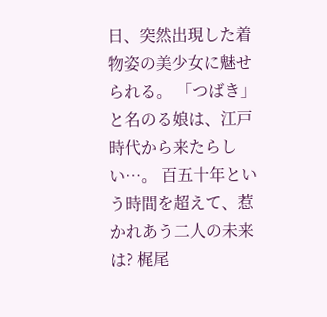日、突然出現した着物姿の美少女に魅せられる。 「つばき」と名のる娘は、江戸時代から来たらしい…。 百五十年という時間を超えて、惹かれあう二人の未来は? 梶尾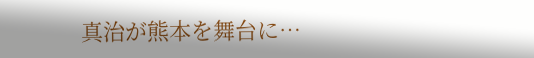真治が熊本を舞台に…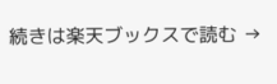続きは楽天ブックスで読む →